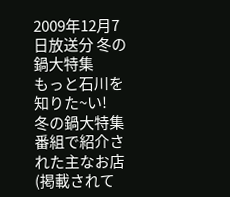2009年12月7日放送分 冬の鍋大特集
もっと石川を知りた~い!
冬の鍋大特集
番組で紹介された主なお店
(掲載されて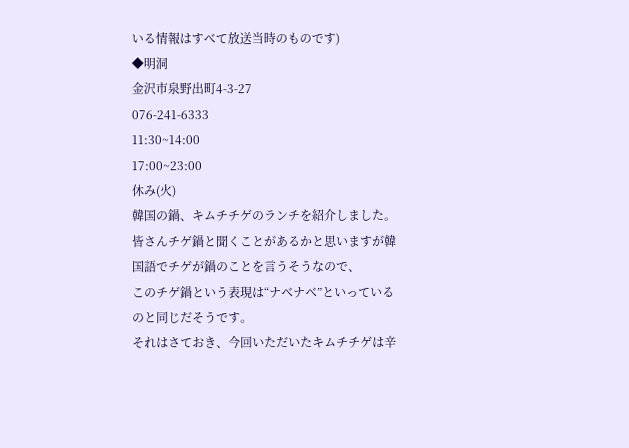いる情報はすべて放送当時のものです)
◆明洞
金沢市泉野出町4-3-27
076-241-6333
11:30~14:00
17:00~23:00
休み(火)
韓国の鍋、キムチチゲのランチを紹介しました。
皆さんチゲ鍋と聞くことがあるかと思いますが韓国語でチゲが鍋のことを言うそうなので、
このチゲ鍋という表現は“ナベナベ”といっているのと同じだそうです。
それはさておき、今回いただいたキムチチゲは辛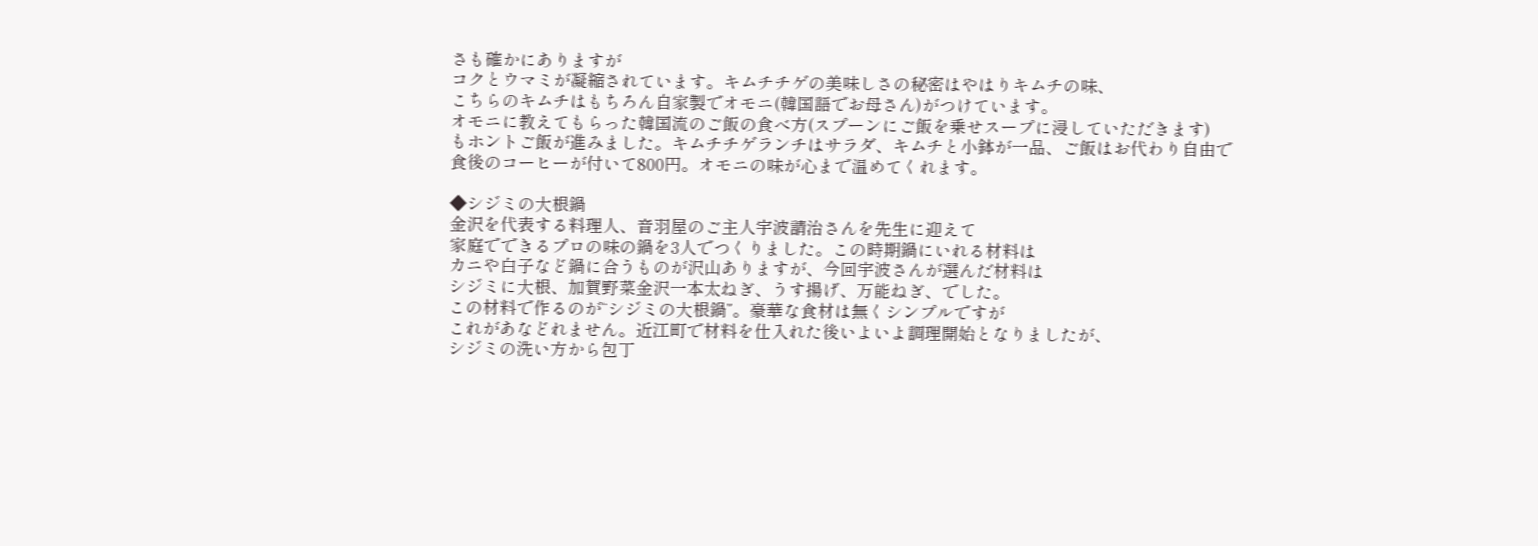さも確かにありますが
コクとウマミが凝縮されています。キムチチゲの美味しさの秘密はやはりキムチの味、
こちらのキムチはもちろん自家製でオモニ(韓国語でお母さん)がつけています。
オモニに教えてもらった韓国流のご飯の食べ方(スプーンにご飯を乗せスープに浸していただきます)
もホントご飯が進みました。キムチチゲランチはサラダ、キムチと小鉢が一品、ご飯はお代わり自由で
食後のコーヒーが付いて800円。オモニの味が心まで温めてくれます。

◆シジミの大根鍋
金沢を代表する料理人、音羽屋のご主人宇波請治さんを先生に迎えて
家庭でできるプロの味の鍋を3人でつくりました。この時期鍋にいれる材料は
カニや白子など鍋に合うものが沢山ありますが、今回宇波さんが選んだ材料は
シジミに大根、加賀野菜金沢一本太ねぎ、うす揚げ、万能ねぎ、でした。
この材料で作るのが“シジミの大根鍋”。豪華な食材は無くシンプルですが
これがあなどれません。近江町で材料を仕入れた後いよいよ調理開始となりましたが、
シジミの洗い方から包丁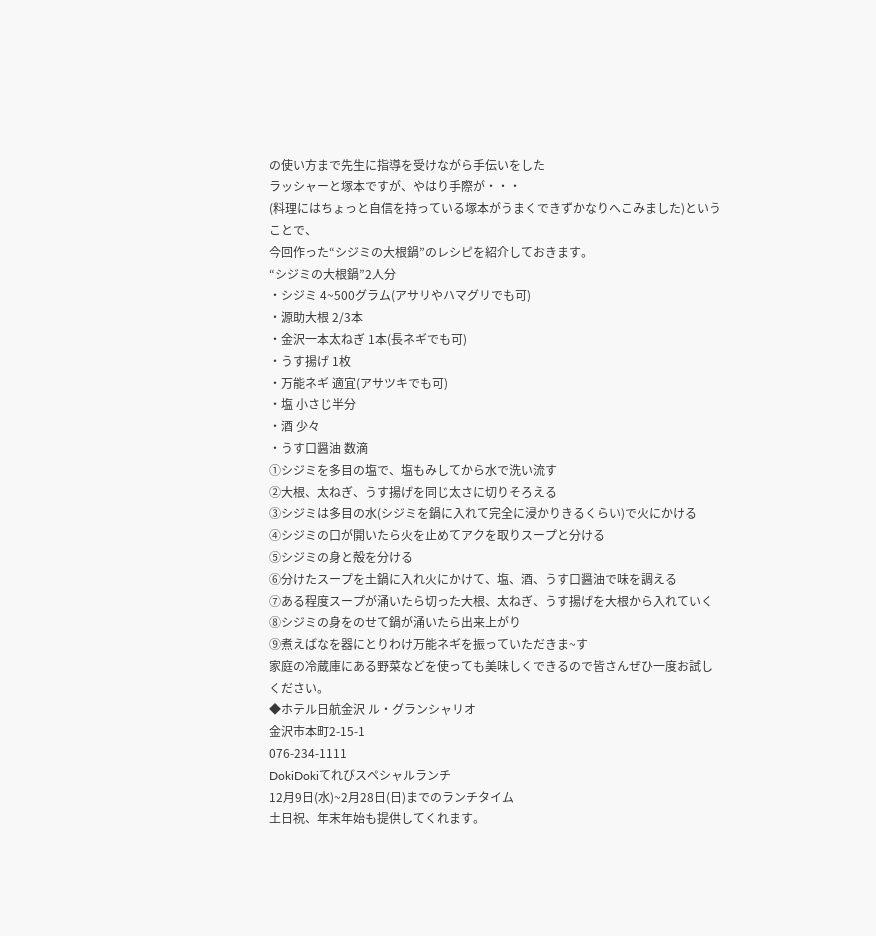の使い方まで先生に指導を受けながら手伝いをした
ラッシャーと塚本ですが、やはり手際が・・・
(料理にはちょっと自信を持っている塚本がうまくできずかなりへこみました)ということで、
今回作った“シジミの大根鍋”のレシピを紹介しておきます。
“シジミの大根鍋”2人分
・シジミ 4~500グラム(アサリやハマグリでも可)
・源助大根 2/3本
・金沢一本太ねぎ 1本(長ネギでも可)
・うす揚げ 1枚
・万能ネギ 適宜(アサツキでも可)
・塩 小さじ半分
・酒 少々
・うす口醤油 数滴
①シジミを多目の塩で、塩もみしてから水で洗い流す
②大根、太ねぎ、うす揚げを同じ太さに切りそろえる
③シジミは多目の水(シジミを鍋に入れて完全に浸かりきるくらい)で火にかける
④シジミの口が開いたら火を止めてアクを取りスープと分ける
⑤シジミの身と殻を分ける
⑥分けたスープを土鍋に入れ火にかけて、塩、酒、うす口醤油で味を調える
⑦ある程度スープが涌いたら切った大根、太ねぎ、うす揚げを大根から入れていく
⑧シジミの身をのせて鍋が涌いたら出来上がり
⑨煮えばなを器にとりわけ万能ネギを振っていただきま~す
家庭の冷蔵庫にある野菜などを使っても美味しくできるので皆さんぜひ一度お試しください。
◆ホテル日航金沢 ル・グランシャリオ
金沢市本町2-15-1
076-234-1111
DokiDokiてれびスペシャルランチ
12月9日(水)~2月28日(日)までのランチタイム
土日祝、年末年始も提供してくれます。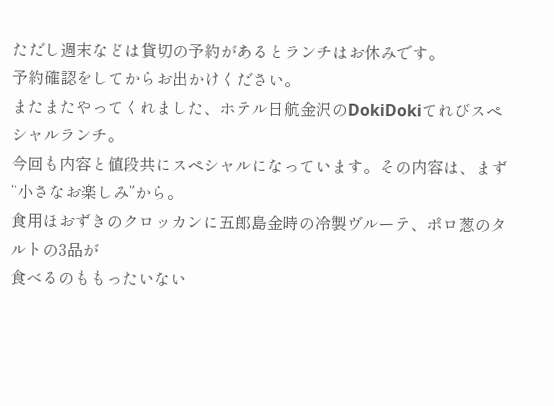ただし週末などは貸切の予約があるとランチはお休みです。
予約確認をしてからお出かけください。
またまたやってくれました、ホテル日航金沢のDokiDokiてれびスペシャルランチ。
今回も内容と値段共にスペシャルになっています。その内容は、まず“小さなお楽しみ”から。
食用ほおずきのクロッカンに五郎島金時の冷製ヴルーテ、ポロ葱のタルトの3品が
食べるのももったいない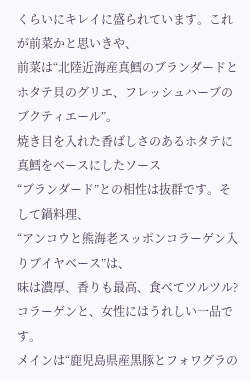くらいにキレイに盛られています。これが前菜かと思いきや、
前菜は“北陸近海産真鱈のブランダードとホタテ貝のグリエ、フレッシュハーブのブクティエール”。
焼き目を入れた香ばしさのあるホタテに真鱈をベースにしたソース
“ブランダード”との相性は抜群です。そして鍋料理、
“アンコウと熊海老スッポンコラーゲン入りブイヤベース”は、
味は濃厚、香りも最高、食べてツルツル?コラーゲンと、女性にはうれしい一品です。
メインは“鹿児島県産黒豚とフォワグラの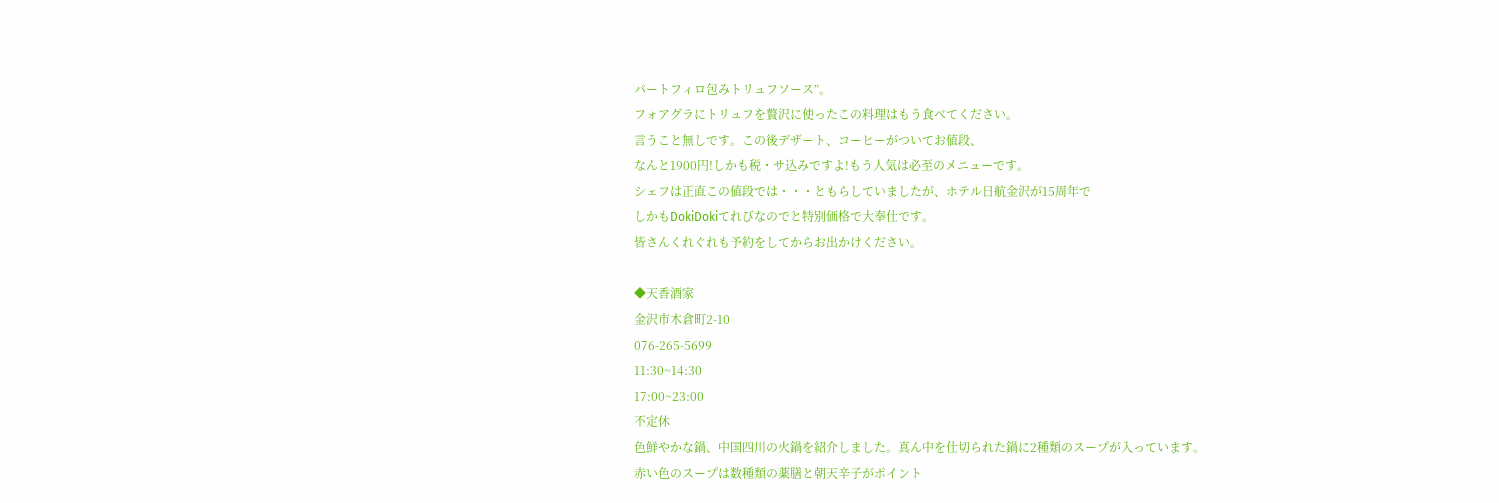パートフィロ包みトリュフソース”。
フォアグラにトリュフを贅沢に使ったこの料理はもう食べてください。
言うこと無しです。この後デザート、コーヒーがついてお値段、
なんと1900円!しかも税・サ込みですよ!もう人気は必至のメニューです。
シェフは正直この値段では・・・ともらしていましたが、ホテル日航金沢が15周年で
しかもDokiDokiてれびなのでと特別価格で大奉仕です。
皆さんくれぐれも予約をしてからお出かけください。

◆天香酒家
金沢市木倉町2-10
076-265-5699
11:30~14:30
17:00~23:00
不定休
色鮮やかな鍋、中国四川の火鍋を紹介しました。真ん中を仕切られた鍋に2種類のスープが入っています。
赤い色のスープは数種類の薬膳と朝天辛子がポイント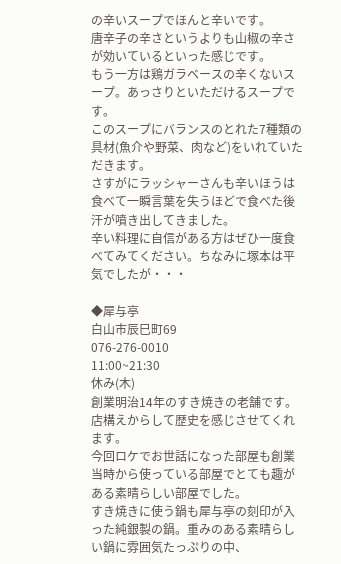の辛いスープでほんと辛いです。
唐辛子の辛さというよりも山椒の辛さが効いているといった感じです。
もう一方は鶏ガラベースの辛くないスープ。あっさりといただけるスープです。
このスープにバランスのとれた7種類の具材(魚介や野菜、肉など)をいれていただきます。
さすがにラッシャーさんも辛いほうは食べて一瞬言葉を失うほどで食べた後汗が噴き出してきました。
辛い料理に自信がある方はぜひ一度食べてみてください。ちなみに塚本は平気でしたが・・・

◆犀与亭
白山市辰巳町69
076-276-0010
11:00~21:30
休み(木)
創業明治14年のすき焼きの老舗です。店構えからして歴史を感じさせてくれます。
今回ロケでお世話になった部屋も創業当時から使っている部屋でとても趣がある素晴らしい部屋でした。
すき焼きに使う鍋も犀与亭の刻印が入った純銀製の鍋。重みのある素晴らしい鍋に雰囲気たっぷりの中、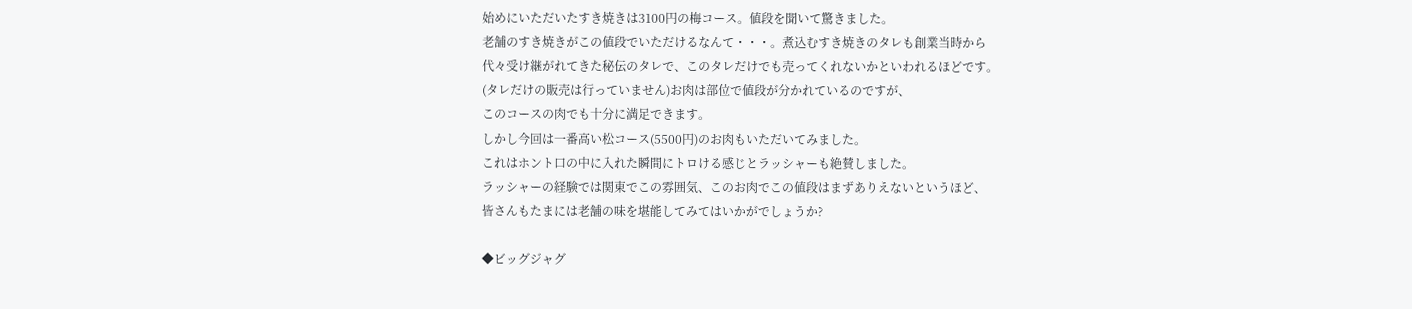始めにいただいたすき焼きは3100円の梅コース。値段を聞いて驚きました。
老舗のすき焼きがこの値段でいただけるなんて・・・。煮込むすき焼きのタレも創業当時から
代々受け継がれてきた秘伝のタレで、このタレだけでも売ってくれないかといわれるほどです。
(タレだけの販売は行っていません)お肉は部位で値段が分かれているのですが、
このコースの肉でも十分に満足できます。
しかし今回は一番高い松コース(5500円)のお肉もいただいてみました。
これはホント口の中に入れた瞬間にトロける感じとラッシャーも絶賛しました。
ラッシャーの経験では関東でこの雰囲気、このお肉でこの値段はまずありえないというほど、
皆さんもたまには老舗の味を堪能してみてはいかがでしょうか?

◆ビッグジャグ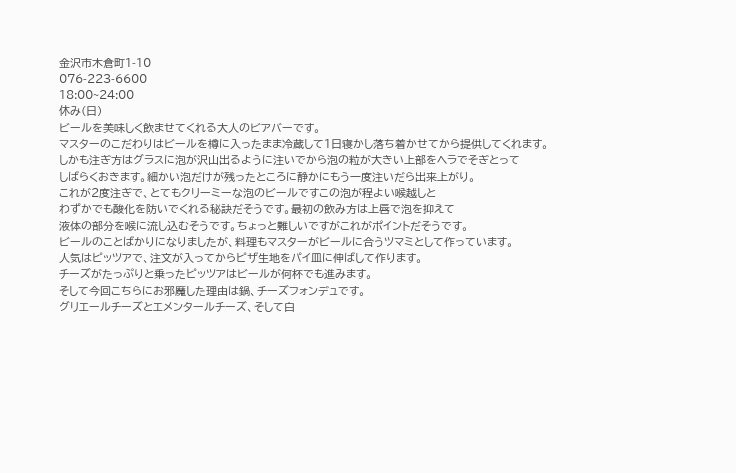金沢市木倉町1-10
076-223-6600
18:00~24:00
休み(日)
ビールを美味しく飲ませてくれる大人のビアバーです。
マスターのこだわりはビールを樽に入ったまま冷蔵して1日寝かし落ち着かせてから提供してくれます。
しかも注ぎ方はグラスに泡が沢山出るように注いでから泡の粒が大きい上部をヘラでそぎとって
しばらくおきます。細かい泡だけが残ったところに静かにもう一度注いだら出来上がり。
これが2度注ぎで、とてもクリーミーな泡のビールですこの泡が程よい喉越しと
わずかでも酸化を防いでくれる秘訣だそうです。最初の飲み方は上唇で泡を抑えて
液体の部分を喉に流し込むそうです。ちょっと難しいですがこれがポイントだそうです。
ビールのことばかりになりましたが、料理もマスターがビールに合うツマミとして作っています。
人気はピッツアで、注文が入ってからピザ生地をパイ皿に伸ばして作ります。
チーズがたっぷりと乗ったピッツアはビールが何杯でも進みます。
そして今回こちらにお邪魔した理由は鍋、チーズフォンデュです。
グリエールチーズとエメンタールチーズ、そして白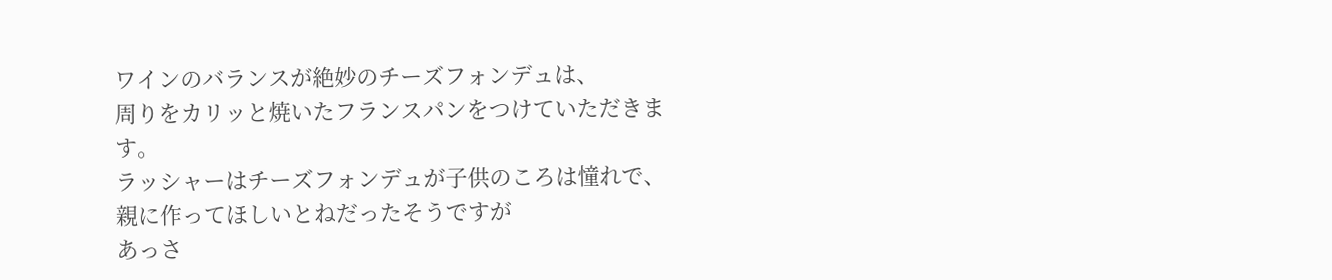ワインのバランスが絶妙のチーズフォンデュは、
周りをカリッと焼いたフランスパンをつけていただきます。
ラッシャーはチーズフォンデュが子供のころは憧れで、親に作ってほしいとねだったそうですが
あっさ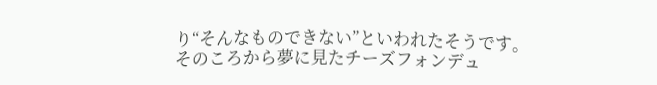り“そんなものできない”といわれたそうです。
そのころから夢に見たチーズフォンデュ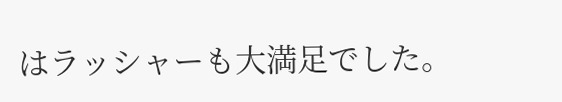はラッシャーも大満足でした。